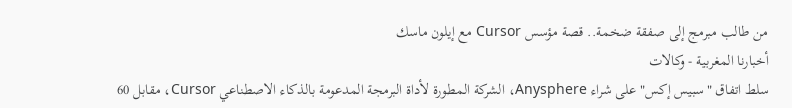من طالب مبرمج إلى صفقة ضخمة.. قصة مؤسس Cursor مع إيلون ماسك
أخبارنا المغربية - وكالات
سلط اتفاق "سبيس إكس" على شراء Anysphere، الشركة المطورة لأداة البرمجة المدعومة بالذكاء الاصطناعي Cursor، مقابل 60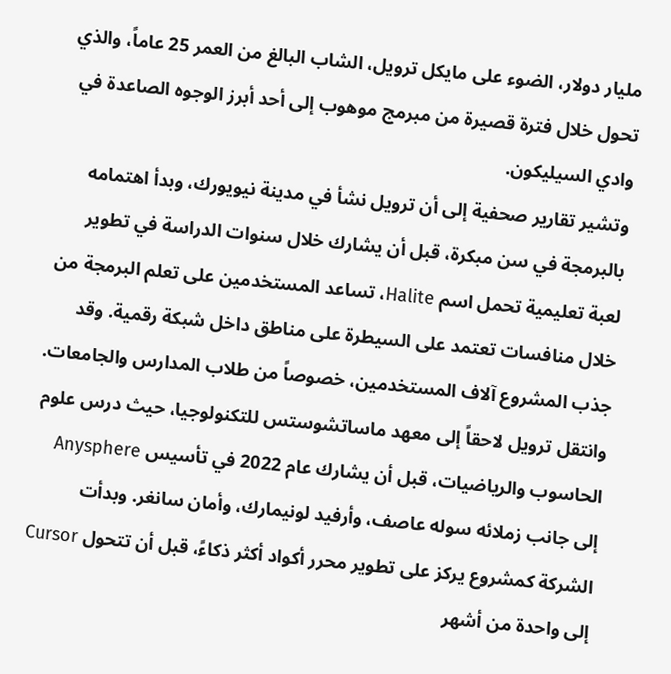مليار دولار، الضوء على مايكل ترويل، الشاب البالغ من العمر 25 عاماً، والذي تحول خلال فترة قصيرة من مبرمج موهوب إلى أحد أبرز الوجوه الصاعدة في وادي السيليكون.
وتشير تقارير صحفية إلى أن ترويل نشأ في مدينة نيويورك، وبدأ اهتمامه بالبرمجة في سن مبكرة، قبل أن يشارك خلال سنوات الدراسة في تطوير لعبة تعليمية تحمل اسم Halite، تساعد المستخدمين على تعلم البرمجة من خلال منافسات تعتمد على السيطرة على مناطق داخل شبكة رقمية. وقد جذب المشروع آلاف المستخدمين، خصوصاً من طلاب المدارس والجامعات.
وانتقل ترويل لاحقاً إلى معهد ماساتشوستس للتكنولوجيا، حيث درس علوم الحاسوب والرياضيات، قبل أن يشارك عام 2022 في تأسيس Anysphere إلى جانب زملائه سوله عاصف، وأرفيد لونيمارك، وأمان سانغر. وبدأت الشركة كمشروع يركز على تطوير محرر أكواد أكثر ذكاءً، قبل أن تتحول Cursor إلى واحدة من أشهر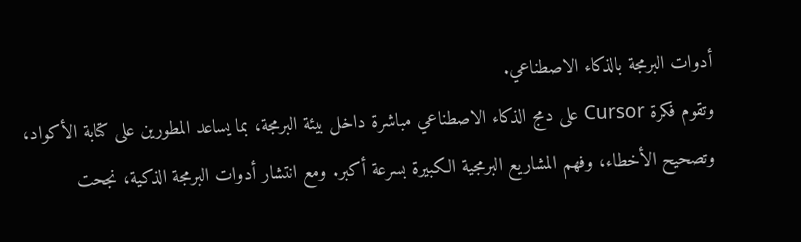أدوات البرمجة بالذكاء الاصطناعي.
وتقوم فكرة Cursor على دمج الذكاء الاصطناعي مباشرة داخل بيئة البرمجة، بما يساعد المطورين على كتابة الأكواد، وتصحيح الأخطاء، وفهم المشاريع البرمجية الكبيرة بسرعة أكبر. ومع انتشار أدوات البرمجة الذكية، نجحت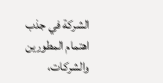الشركة في جذب اهتمام المطورين والشركات،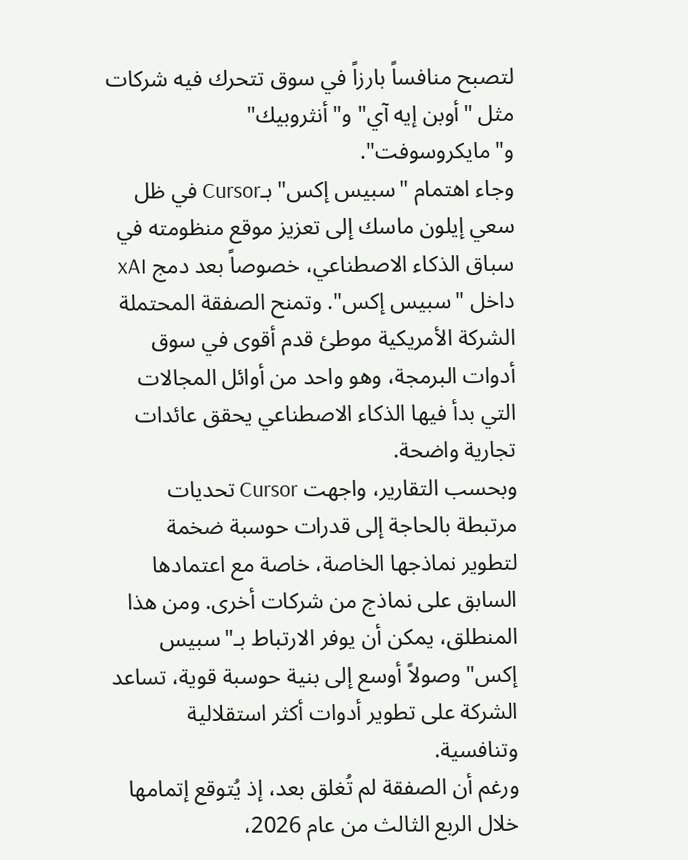لتصبح منافساً بارزاً في سوق تتحرك فيه شركات مثل "أوبن إيه آي" و"أنثروبيك" و"مايكروسوفت".
وجاء اهتمام "سبيس إكس" بـCursor في ظل سعي إيلون ماسك إلى تعزيز موقع منظومته في سباق الذكاء الاصطناعي، خصوصاً بعد دمج xAI داخل "سبيس إكس". وتمنح الصفقة المحتملة الشركة الأمريكية موطئ قدم أقوى في سوق أدوات البرمجة، وهو واحد من أوائل المجالات التي بدأ فيها الذكاء الاصطناعي يحقق عائدات تجارية واضحة.
وبحسب التقارير، واجهت Cursor تحديات مرتبطة بالحاجة إلى قدرات حوسبة ضخمة لتطوير نماذجها الخاصة، خاصة مع اعتمادها السابق على نماذج من شركات أخرى. ومن هذا المنطلق، يمكن أن يوفر الارتباط بـ"سبيس إكس" وصولاً أوسع إلى بنية حوسبة قوية، تساعد الشركة على تطوير أدوات أكثر استقلالية وتنافسية.
ورغم أن الصفقة لم تُغلق بعد، إذ يُتوقع إتمامها خلال الربع الثالث من عام 2026،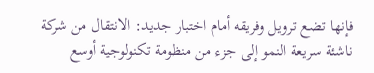فإنها تضع ترويل وفريقه أمام اختبار جديد: الانتقال من شركة ناشئة سريعة النمو إلى جزء من منظومة تكنولوجية أوسع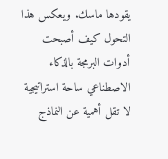يقودها ماسك. ويعكس هذا التحول كيف أصبحت أدوات البرمجة بالذكاء الاصطناعي ساحة استراتيجية لا تقل أهمية عن النماذج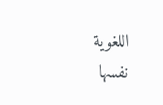اللغوية نفسها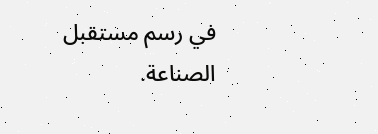في رسم مستقبل الصناعة.